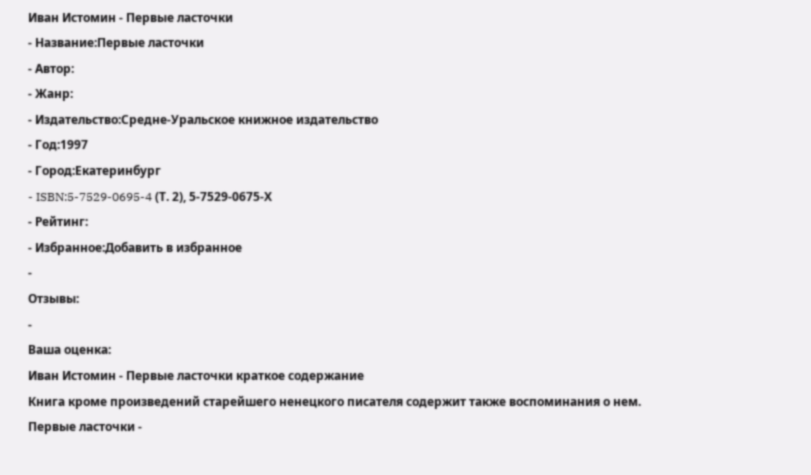Иван Истомин - Первые ласточки
- Название:Первые ласточки
- Автор:
- Жанр:
- Издательство:Средне-Уральское книжное издательство
- Год:1997
- Город:Екатеринбург
- ISBN:5-7529-0695-4 (Т. 2), 5-7529-0675-Х
- Рейтинг:
- Избранное:Добавить в избранное
-
Отзывы:
-
Ваша оценка:
Иван Истомин - Первые ласточки краткое содержание
Книга кроме произведений старейшего ненецкого писателя содержит также воспоминания о нем.
Первые ласточки -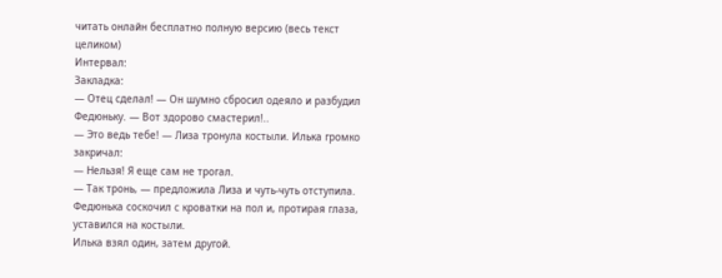читать онлайн бесплатно полную версию (весь текст целиком)
Интервал:
Закладка:
— Отец сделал! — Он шумно сбросил одеяло и разбудил Федюньку. — Вот здорово смастерил!..
— Это ведь тебе! — Лиза тронула костыли. Илька громко закричал:
— Нельзя! Я еще сам не трогал.
— Так тронь, — предложила Лиза и чуть-чуть отступила.
Федюнька соскочил с кроватки на пол и, протирая глаза, уставился на костыли.
Илька взял один, затем другой.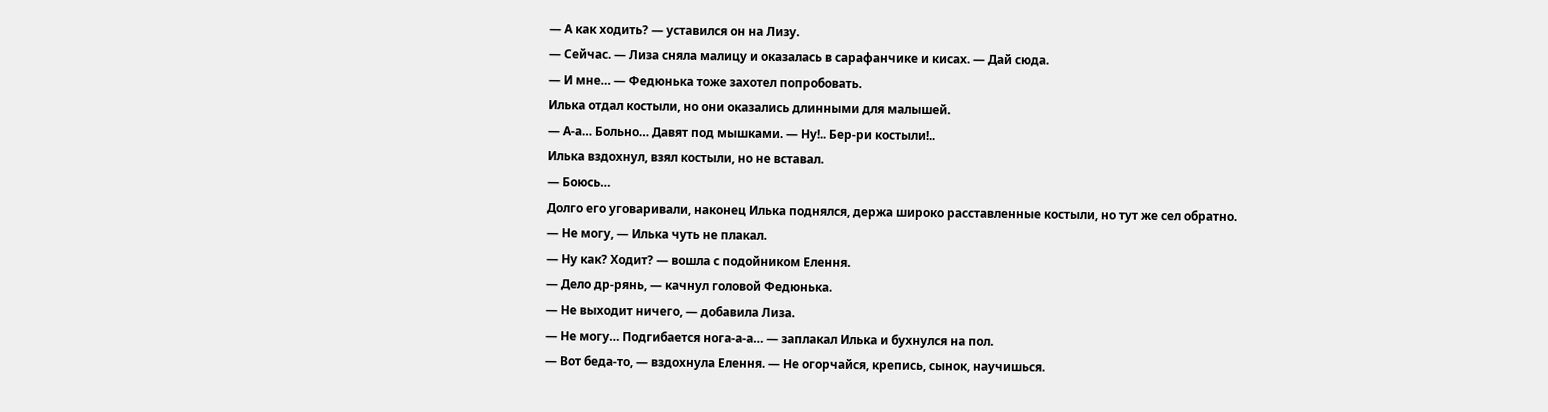— А как ходить? — уставился он на Лизу.
— Сейчас. — Лиза сняла малицу и оказалась в сарафанчике и кисах. — Дай сюда.
— И мне… — Федюнька тоже захотел попробовать.
Илька отдал костыли, но они оказались длинными для малышей.
— А-а… Больно… Давят под мышками. — Ну!.. Бер-ри костыли!..
Илька вздохнул, взял костыли, но не вставал.
— Боюсь…
Долго его уговаривали, наконец Илька поднялся, держа широко расставленные костыли, но тут же сел обратно.
— Не могу, — Илька чуть не плакал.
— Ну как? Ходит? — вошла с подойником Елення.
— Дело др-рянь, — качнул головой Федюнька.
— Не выходит ничего, — добавила Лиза.
— Не могу… Подгибается нога-а-а… — заплакал Илька и бухнулся на пол.
— Вот беда-то, — вздохнула Елення. — Не огорчайся, крепись, сынок, научишься.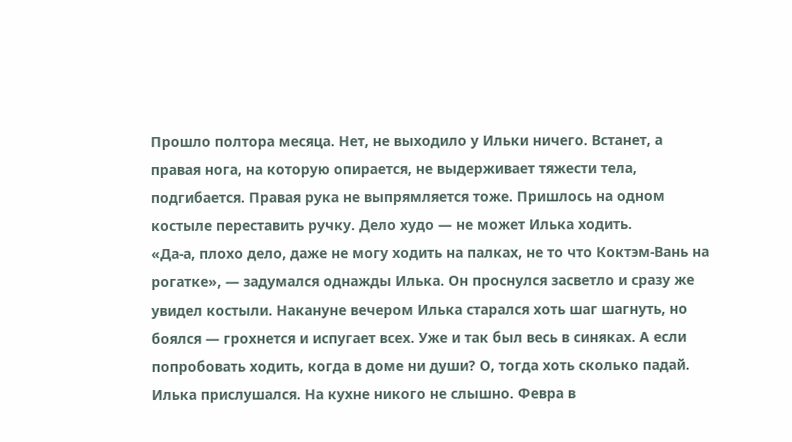Прошло полтора месяца. Нет, не выходило у Ильки ничего. Встанет, а правая нога, на которую опирается, не выдерживает тяжести тела, подгибается. Правая рука не выпрямляется тоже. Пришлось на одном костыле переставить ручку. Дело худо — не может Илька ходить.
«Да-а, плохо дело, даже не могу ходить на палках, не то что Коктэм-Вань на рогатке», — задумался однажды Илька. Он проснулся засветло и сразу же увидел костыли. Накануне вечером Илька старался хоть шаг шагнуть, но боялся — грохнется и испугает всех. Уже и так был весь в синяках. А если попробовать ходить, когда в доме ни души? О, тогда хоть сколько падай.
Илька прислушался. На кухне никого не слышно. Февра в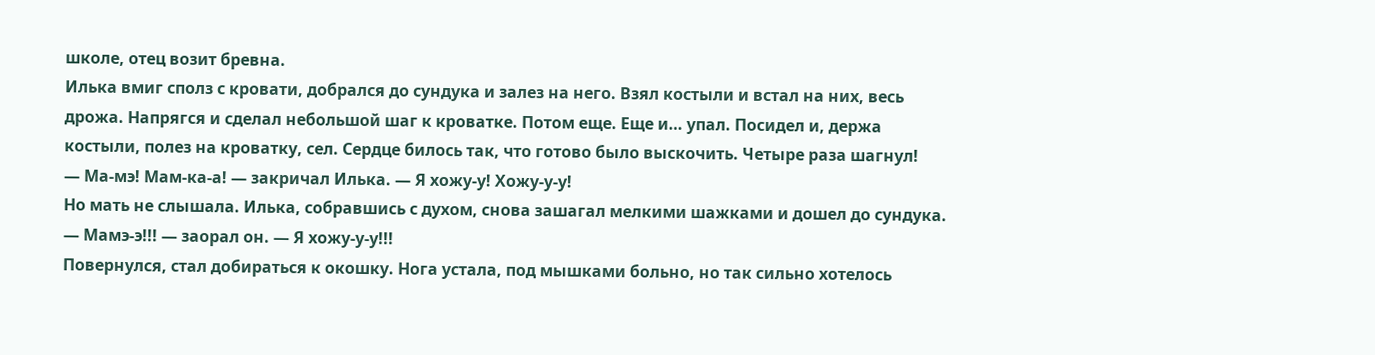школе, отец возит бревна.
Илька вмиг сполз с кровати, добрался до сундука и залез на него. Взял костыли и встал на них, весь дрожа. Напрягся и сделал небольшой шаг к кроватке. Потом еще. Еще и… упал. Посидел и, держа костыли, полез на кроватку, сел. Сердце билось так, что готово было выскочить. Четыре раза шагнул!
— Ма-мэ! Мам-ка-а! — закричал Илька. — Я хожу-у! Хожу-у-у!
Но мать не слышала. Илька, собравшись с духом, снова зашагал мелкими шажками и дошел до сундука.
— Мамэ-э!!! — заорал он. — Я хожу-у-у!!!
Повернулся, стал добираться к окошку. Нога устала, под мышками больно, но так сильно хотелось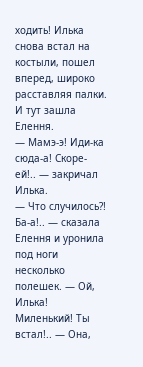ходить! Илька снова встал на костыли, пошел вперед, широко расставляя палки. И тут зашла Елення.
— Мамэ-э! Иди-ка сюда-а! Скоре-ей!.. — закричал Илька.
— Что случилось?! Ба-а!.. — сказала Елення и уронила под ноги несколько полешек. — Ой, Илька! Миленький! Ты встал!.. — Она,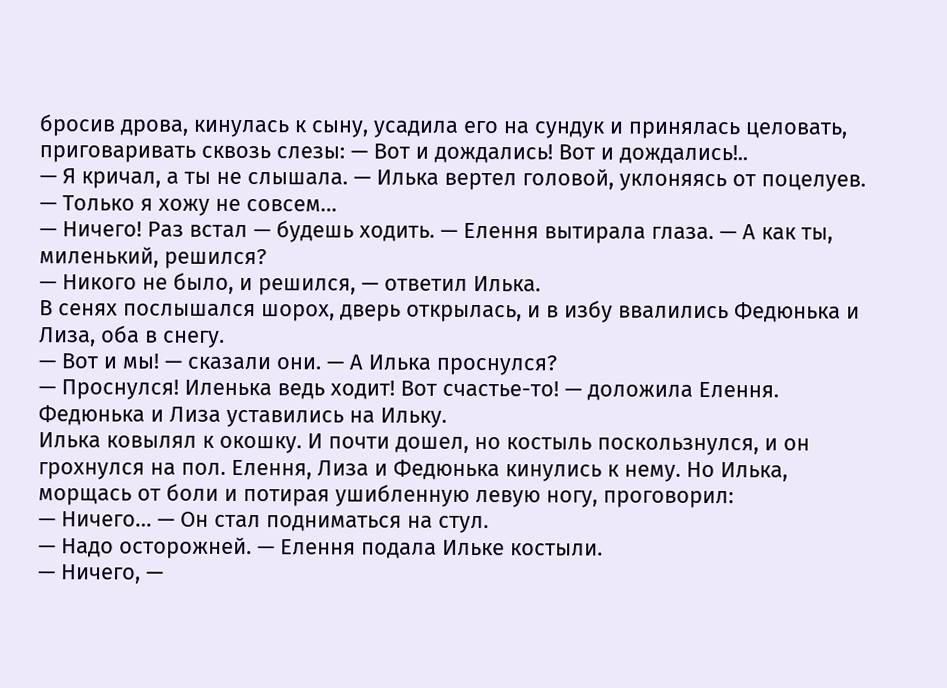бросив дрова, кинулась к сыну, усадила его на сундук и принялась целовать, приговаривать сквозь слезы: — Вот и дождались! Вот и дождались!..
— Я кричал, а ты не слышала. — Илька вертел головой, уклоняясь от поцелуев. — Только я хожу не совсем…
— Ничего! Раз встал — будешь ходить. — Елення вытирала глаза. — А как ты, миленький, решился?
— Никого не было, и решился, — ответил Илька.
В сенях послышался шорох, дверь открылась, и в избу ввалились Федюнька и Лиза, оба в снегу.
— Вот и мы! — сказали они. — А Илька проснулся?
— Проснулся! Иленька ведь ходит! Вот счастье-то! — доложила Елення.
Федюнька и Лиза уставились на Ильку.
Илька ковылял к окошку. И почти дошел, но костыль поскользнулся, и он грохнулся на пол. Елення, Лиза и Федюнька кинулись к нему. Но Илька, морщась от боли и потирая ушибленную левую ногу, проговорил:
— Ничего… — Он стал подниматься на стул.
— Надо осторожней. — Елення подала Ильке костыли.
— Ничего, —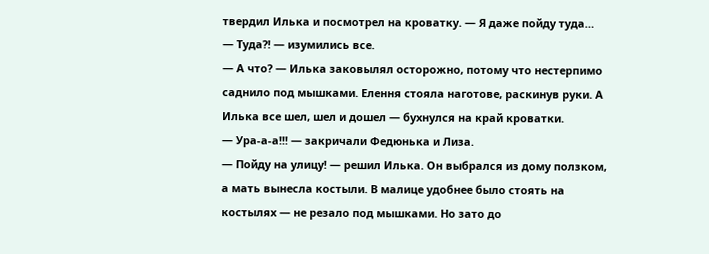твердил Илька и посмотрел на кроватку. — Я даже пойду туда…
— Туда?! — изумились все.
— А что? — Илька заковылял осторожно, потому что нестерпимо саднило под мышками. Елення стояла наготове, раскинув руки. А Илька все шел, шел и дошел — бухнулся на край кроватки.
— Ура-а-а!!! — закричали Федюнька и Лиза.
— Пойду на улицу! — решил Илька. Он выбрался из дому ползком, а мать вынесла костыли. В малице удобнее было стоять на костылях — не резало под мышками. Но зато до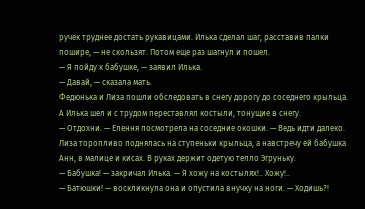ручек труднее достать рукавицами. Илька сделал шаг, расставив палки пошире, — не скользят. Потом еще раз шагнул и пошел.
— Я пойду к бабушке, — заявил Илька.
— Давай, — сказала мать.
Федюнька и Лиза пошли обследовать в снегу дорогу до соседнего крыльца. А Илька шел и с трудом переставлял костыли, тонущие в снегу.
— Отдохни. — Елення посмотрела на соседние окошки. — Ведь идти далеко.
Лиза торопливо поднялась на ступеньки крыльца, а навстречу ей бабушка Анн, в малице и кисах. В руках держит одетую тепло Эгруньку.
— Бабушка! — закричал Илька. — Я хожу на костылях!.. Хожу!..
— Батюшки! — воскликнула она и опустила внучку на ноги. — Ходишь?!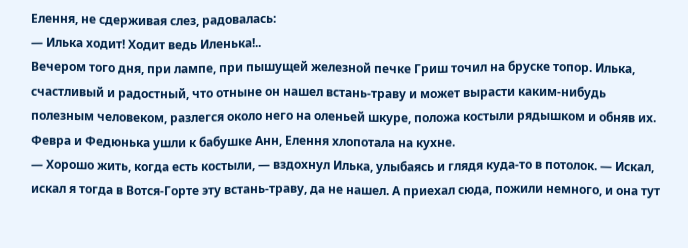Елення, не сдерживая слез, радовалась:
— Илька ходит! Ходит ведь Иленька!..
Вечером того дня, при лампе, при пышущей железной печке Гриш точил на бруске топор. Илька, счастливый и радостный, что отныне он нашел встань-траву и может вырасти каким-нибудь полезным человеком, разлегся около него на оленьей шкуре, положа костыли рядышком и обняв их. Февра и Федюнька ушли к бабушке Анн, Елення хлопотала на кухне.
— Хорошо жить, когда есть костыли, — вздохнул Илька, улыбаясь и глядя куда-то в потолок. — Искал, искал я тогда в Вотся-Горте эту встань-траву, да не нашел. А приехал сюда, пожили немного, и она тут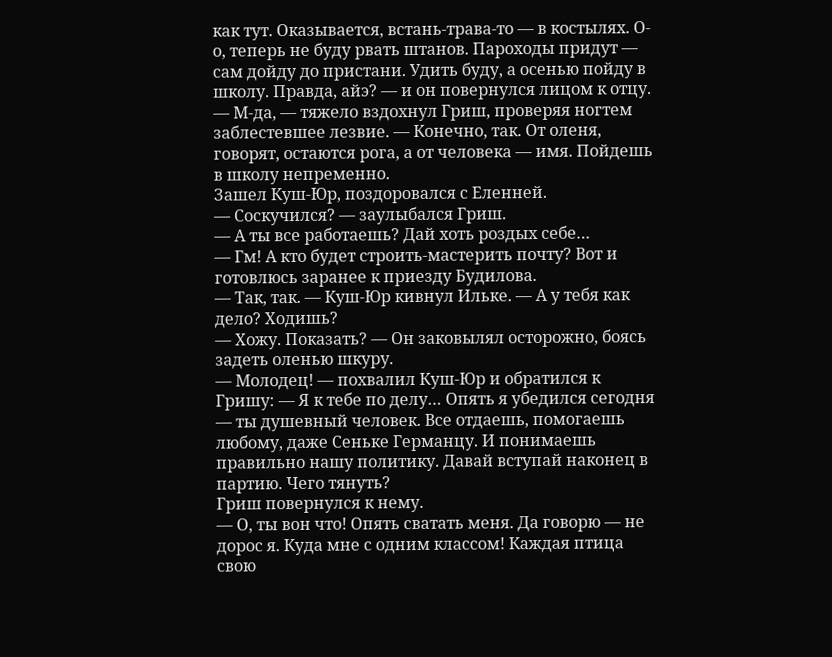как тут. Оказывается, встань-трава-то — в костылях. О-о, теперь не буду рвать штанов. Пароходы придут — сам дойду до пристани. Удить буду, а осенью пойду в школу. Правда, айэ? — и он повернулся лицом к отцу.
— М-да, — тяжело вздохнул Гриш, проверяя ногтем заблестевшее лезвие. — Конечно, так. От оленя, говорят, остаются рога, а от человека — имя. Пойдешь в школу непременно.
Зашел Куш-Юр, поздоровался с Еленней.
— Соскучился? — заулыбался Гриш.
— А ты все работаешь? Дай хоть роздых себе…
— Гм! А кто будет строить-мастерить почту? Вот и готовлюсь заранее к приезду Будилова.
— Так, так. — Куш-Юр кивнул Ильке. — А у тебя как дело? Ходишь?
— Хожу. Показать? — Он заковылял осторожно, боясь задеть оленью шкуру.
— Молодец! — похвалил Куш-Юр и обратился к Гришу: — Я к тебе по делу… Опять я убедился сегодня — ты душевный человек. Все отдаешь, помогаешь любому, даже Сеньке Германцу. И понимаешь правильно нашу политику. Давай вступай наконец в партию. Чего тянуть?
Гриш повернулся к нему.
— О, ты вон что! Опять сватать меня. Да говорю — не дорос я. Куда мне с одним классом! Каждая птица свою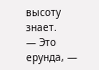высоту знает.
— Это ерунда, —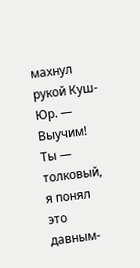махнул рукой Куш-Юр. — Выучим! Ты — толковый, я понял это давным-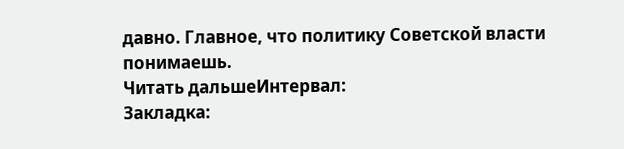давно. Главное, что политику Советской власти понимаешь.
Читать дальшеИнтервал:
Закладка: